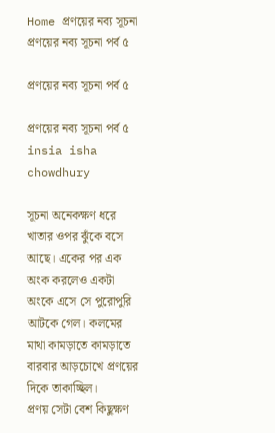Home প্রণয়ের নব্য সূচনা প্রণয়ের নব্য সূচনা পর্ব ৫

প্রণয়ের নব্য সূচনা পর্ব ৫

প্রণয়ের নব্য সূচনা পর্ব ৫
insia isha chowdhury

সূচনা অনেকক্ষণ ধরে খাতার ওপর ঝুঁকে বসে আছে। একের পর এক অংক করলেও একটা অংকে এসে সে পুরোপুরি আটকে গেল। কলমের মাথা কামড়াতে কামড়াতে বারবার আড়চোখে প্রণয়ের দিকে তাকাচ্ছিল।
প্রণয় সেটা বেশ কিছুক্ষণ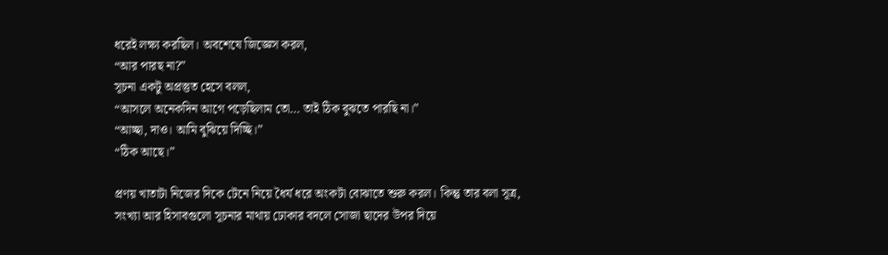ধরেই লক্ষ্য করছিল। অবশেষে জিজ্ঞেস করল,
“আর পারছ না?”
সূচনা একটু অপ্রস্তুত হেসে বলল,
“আসলে অনেকদিন আগে পড়েছিলাম তো… তাই ঠিক বুঝতে পারছি না।”
“আচ্ছা, দাও। আমি বুঝিয়ে দিচ্ছি।”
“ঠিক আছে।”

প্রণয় খাতাটা নিজের দিকে টেনে নিয়ে ধৈর্য ধরে অংকটা বোঝাতে শুরু করল। কিন্তু তার বলা সূত্র, সংখ্যা আর হিসাবগুলো সূচনার মাথায় ঢোকার বদলে সোজা ছাদের উপর দিয়ে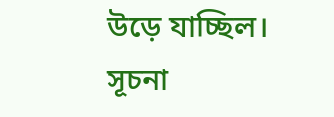উড়ে যাচ্ছিল। সূচনা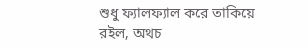শুধু ফ্যালফ্যাল করে তাকিয়ে রইল, অথচ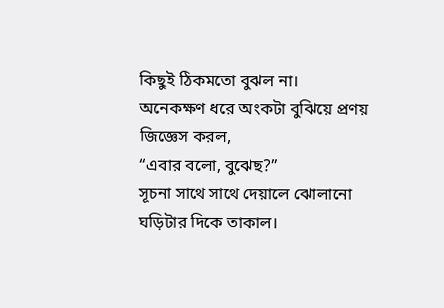কিছুই ঠিকমতো বুঝল না।
অনেকক্ষণ ধরে অংকটা বুঝিয়ে প্রণয় জিজ্ঞেস করল,
“এবার বলো, বুঝেছ?”
সূচনা সাথে সাথে দেয়ালে ঝোলানো ঘড়িটার দিকে তাকাল।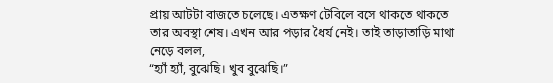প্রায় আটটা বাজতে চলেছে। এতক্ষণ টেবিলে বসে থাকতে থাকতে তার অবস্থা শেষ। এখন আর পড়ার ধৈর্য নেই। তাই তাড়াতাড়ি মাথা নেড়ে বলল,
“হ্যাঁ হ্যাঁ, বুঝেছি। খুব বুঝেছি।”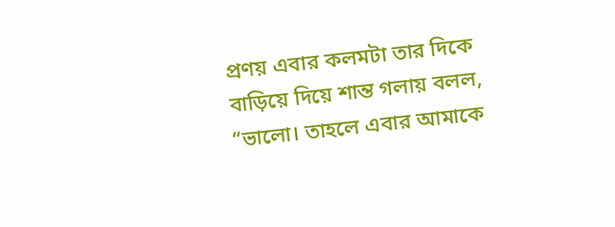প্রণয় এবার কলমটা তার দিকে বাড়িয়ে দিয়ে শান্ত গলায় বলল,
“ভালো। তাহলে এবার আমাকে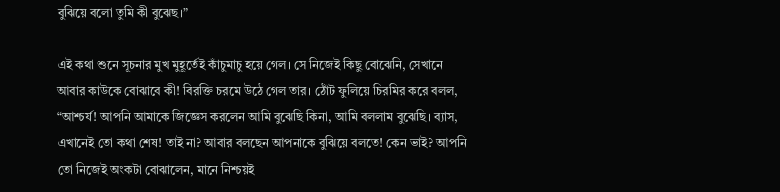বুঝিয়ে বলো তুমি কী বুঝেছ।”

এই কথা শুনে সূচনার মুখ মুহূর্তেই কাঁচুমাচু হয়ে গেল। সে নিজেই কিছু বোঝেনি, সেখানে আবার কাউকে বোঝাবে কী! বিরক্তি চরমে উঠে গেল তার। ঠোঁট ফুলিয়ে চিরমির করে বলল,
“আশ্চর্য! আপনি আমাকে জিজ্ঞেস করলেন আমি বুঝেছি কিনা, আমি বললাম বুঝেছি। ব্যাস, এখানেই তো কথা শেষ! তাই না? আবার বলছেন আপনাকে বুঝিয়ে বলতে! কেন ভাই? আপনি তো নিজেই অংকটা বোঝালেন, মানে নিশ্চয়ই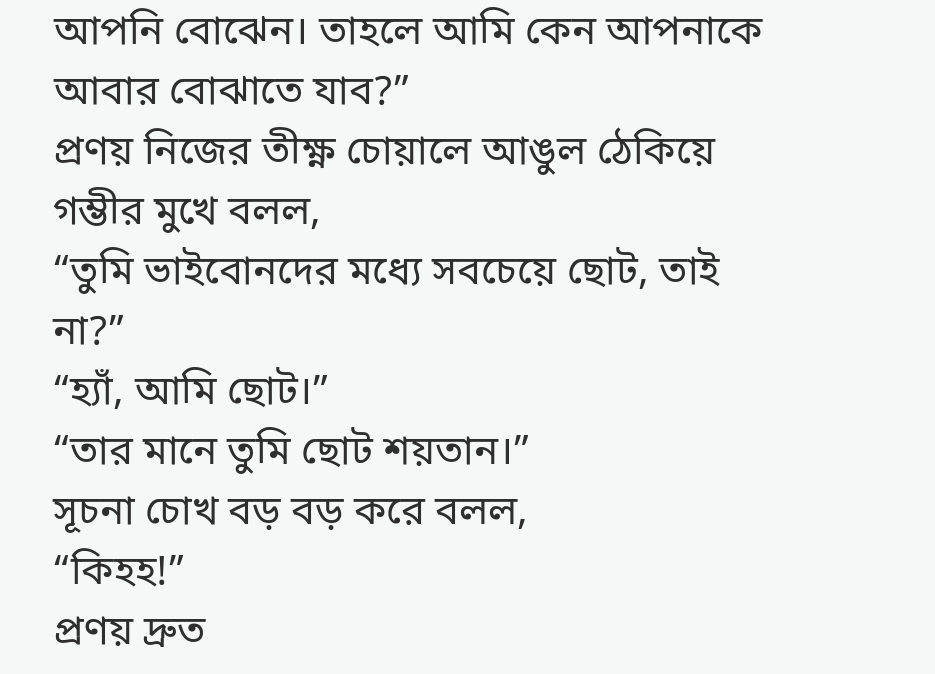আপনি বোঝেন। তাহলে আমি কেন আপনাকে আবার বোঝাতে যাব?”
প্রণয় নিজের তীক্ষ্ণ চোয়ালে আঙুল ঠেকিয়ে গম্ভীর মুখে বলল,
“তুমি ভাইবোনদের মধ্যে সবচেয়ে ছোট, তাই না?”
“হ্যাঁ, আমি ছোট।”
“তার মানে তুমি ছোট শয়তান।”
সূচনা চোখ বড় বড় করে বলল,
“কিহহ!”
প্রণয় দ্রুত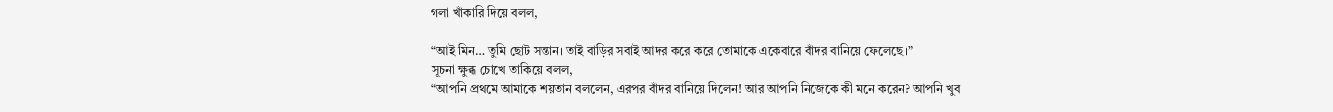গলা খাঁকারি দিয়ে বলল,

“আই মিন… তুমি ছোট সন্তান। তাই বাড়ির সবাই আদর করে করে তোমাকে একেবারে বাঁদর বানিয়ে ফেলেছে।”
সূচনা ক্ষুব্ধ চোখে তাকিয়ে বলল,
“আপনি প্রথমে আমাকে শয়তান বললেন, এরপর বাঁদর বানিয়ে দিলেন! আর আপনি নিজেকে কী মনে করেন? আপনি খুব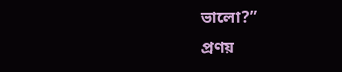ভালো?”
প্রণয়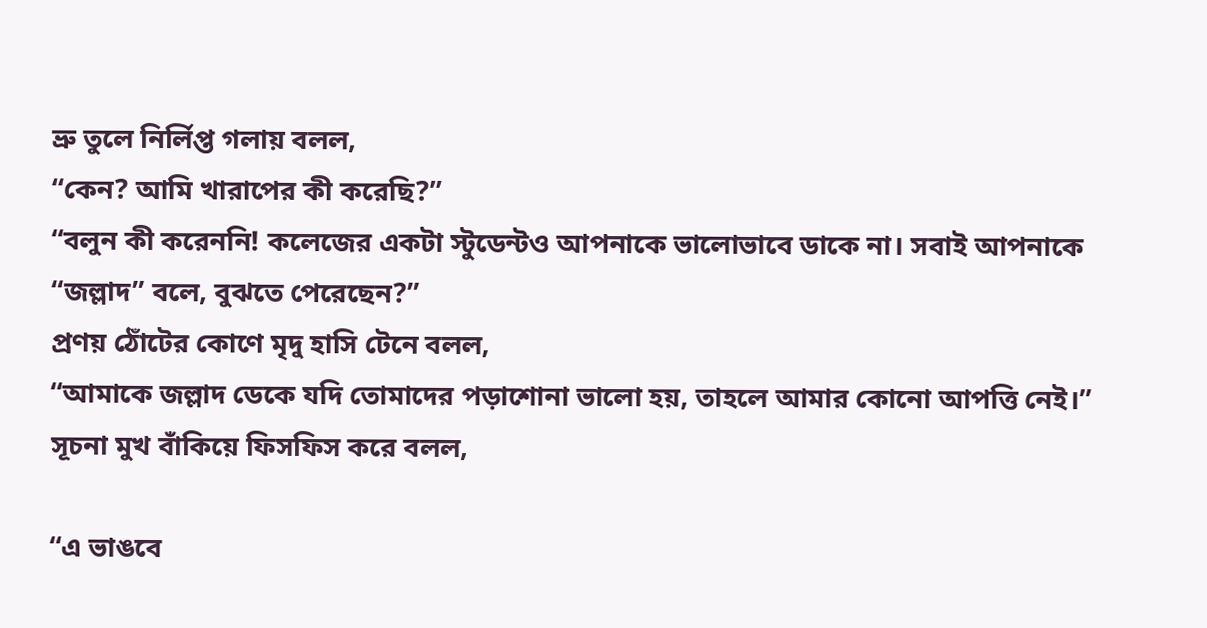ভ্রু তুলে নির্লিপ্ত গলায় বলল,
“কেন? আমি খারাপের কী করেছি?”
“বলুন কী করেননি! কলেজের একটা স্টুডেন্টও আপনাকে ভালোভাবে ডাকে না। সবাই আপনাকে “জল্লাদ” বলে, বুঝতে পেরেছেন?”
প্রণয় ঠোঁটের কোণে মৃদু হাসি টেনে বলল,
“আমাকে জল্লাদ ডেকে যদি তোমাদের পড়াশোনা ভালো হয়, তাহলে আমার কোনো আপত্তি নেই।”
সূচনা মুখ বাঁকিয়ে ফিসফিস করে বলল,

“এ ভাঙবে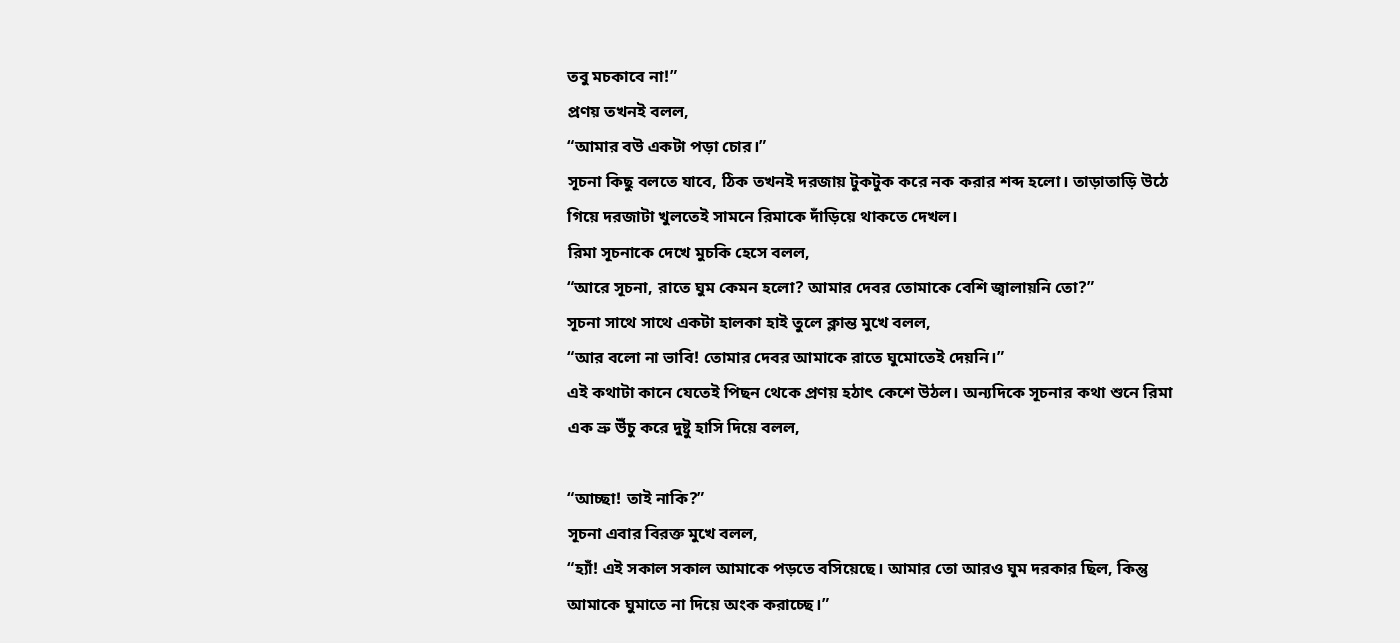তবু মচকাবে না!”
প্রণয় তখনই বলল,
“আমার বউ একটা পড়া চোর।”
সূচনা কিছু বলতে যাবে, ঠিক তখনই দরজায় টুকটুক করে নক করার শব্দ হলো। তাড়াতাড়ি উঠে গিয়ে দরজাটা খুলতেই সামনে রিমাকে দাঁড়িয়ে থাকতে দেখল।
রিমা সূচনাকে দেখে মুচকি হেসে বলল,
“আরে সূচনা, রাতে ঘুম কেমন হলো? আমার দেবর তোমাকে বেশি জ্বালায়নি তো?”
সূচনা সাথে সাথে একটা হালকা হাই তুলে ক্লান্ত মুখে বলল,
“আর বলো না ভাবি! তোমার দেবর আমাকে রাতে ঘুমোতেই দেয়নি।”
এই কথাটা কানে যেতেই পিছন থেকে প্রণয় হঠাৎ কেশে উঠল। অন্যদিকে সূচনার কথা শুনে রিমা এক ভ্রু উঁচু করে দুষ্টু হাসি দিয়ে বলল,

“আচ্ছা! তাই নাকি?”
সূচনা এবার বিরক্ত মুখে বলল,
“হ্যাঁ! এই সকাল সকাল আমাকে পড়তে বসিয়েছে। আমার তো আরও ঘুম দরকার ছিল, কিন্তু আমাকে ঘুমাতে না দিয়ে অংক করাচ্ছে।”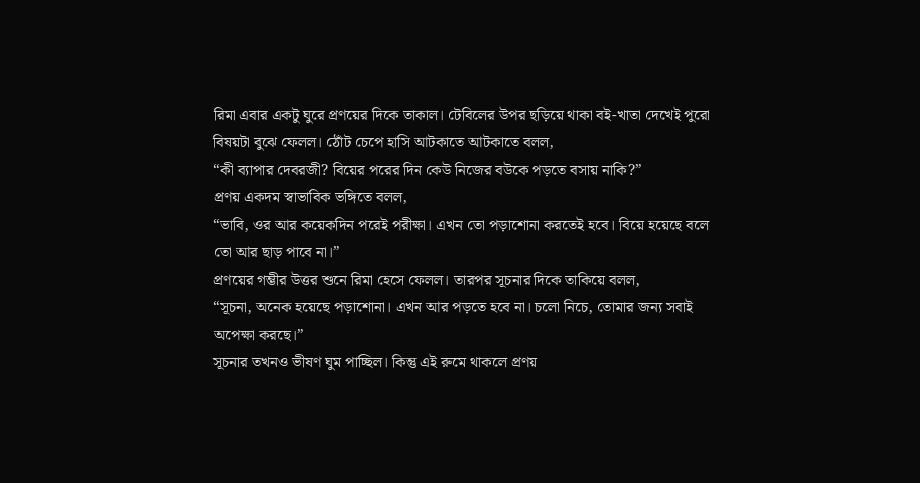রিমা এবার একটু ঘুরে প্রণয়ের দিকে তাকাল। টেবিলের উপর ছড়িয়ে থাকা বই-খাতা দেখেই পুরো বিষয়টা বুঝে ফেলল। ঠোঁট চেপে হাসি আটকাতে আটকাতে বলল,
“কী ব্যাপার দেবরজী? বিয়ের পরের দিন কেউ নিজের বউকে পড়তে বসায় নাকি?”
প্রণয় একদম স্বাভাবিক ভঙ্গিতে বলল,
“ভাবি, ওর আর কয়েকদিন পরেই পরীক্ষা। এখন তো পড়াশোনা করতেই হবে। বিয়ে হয়েছে বলে তো আর ছাড় পাবে না।”
প্রণয়ের গম্ভীর উত্তর শুনে রিমা হেসে ফেলল। তারপর সূচনার দিকে তাকিয়ে বলল,
“সূচনা, অনেক হয়েছে পড়াশোনা। এখন আর পড়তে হবে না। চলো নিচে, তোমার জন্য সবাই অপেক্ষা করছে।”
সূচনার তখনও ভীষণ ঘুম পাচ্ছিল। কিন্তু এই রুমে থাকলে প্রণয়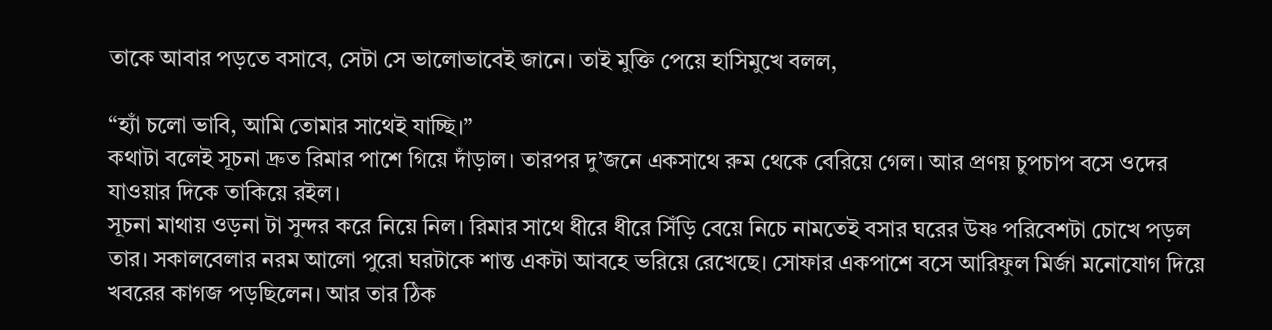তাকে আবার পড়তে বসাবে, সেটা সে ভালোভাবেই জানে। তাই মুক্তি পেয়ে হাসিমুখে বলল,

“হ্যাঁ চলো ভাবি, আমি তোমার সাথেই যাচ্ছি।”
কথাটা বলেই সূচনা দ্রুত রিমার পাশে গিয়ে দাঁড়াল। তারপর দু’জনে একসাথে রুম থেকে বেরিয়ে গেল। আর প্রণয় চুপচাপ বসে ওদের যাওয়ার দিকে তাকিয়ে রইল।
সূচনা মাথায় ওড়না টা সুন্দর করে নিয়ে নিল। রিমার সাথে ধীরে ধীরে সিঁড়ি বেয়ে নিচে নামতেই বসার ঘরের উষ্ণ পরিবেশটা চোখে পড়ল তার। সকালবেলার নরম আলো পুরো ঘরটাকে শান্ত একটা আবহে ভরিয়ে রেখেছে। সোফার একপাশে বসে আরিফুল মির্জা মনোযোগ দিয়ে খবরের কাগজ পড়ছিলেন। আর তার ঠিক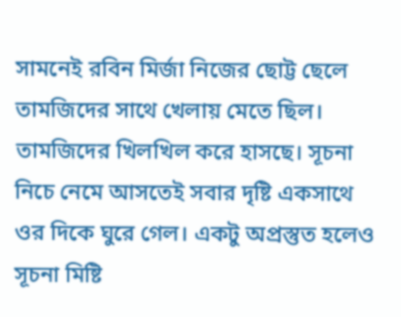সামনেই রবিন মির্জা নিজের ছোট্ট ছেলে তামজিদের সাথে খেলায় মেতে ছিল। তামজিদের খিলখিল করে হাসছে। সূচনা নিচে নেমে আসতেই সবার দৃষ্টি একসাথে ওর দিকে ঘুরে গেল। একটু অপ্রস্তুত হলেও সূচনা মিষ্টি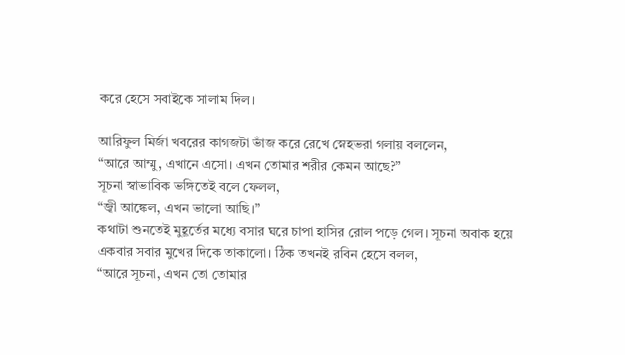করে হেসে সবাইকে সালাম দিল।

আরিফুল মির্জা খবরের কাগজটা ভাঁজ করে রেখে স্নেহভরা গলায় বললেন,
“আরে আম্মু, এখানে এসো। এখন তোমার শরীর কেমন আছে?”
সূচনা স্বাভাবিক ভঙ্গিতেই বলে ফেলল,
“জ্বী আঙ্কেল, এখন ভালো আছি।”
কথাটা শুনতেই মুহূর্তের মধ্যে বসার ঘরে চাপা হাসির রোল পড়ে গেল। সূচনা অবাক হয়ে একবার সবার মুখের দিকে তাকালো। ঠিক তখনই রবিন হেসে বলল,
“আরে সূচনা, এখন তো তোমার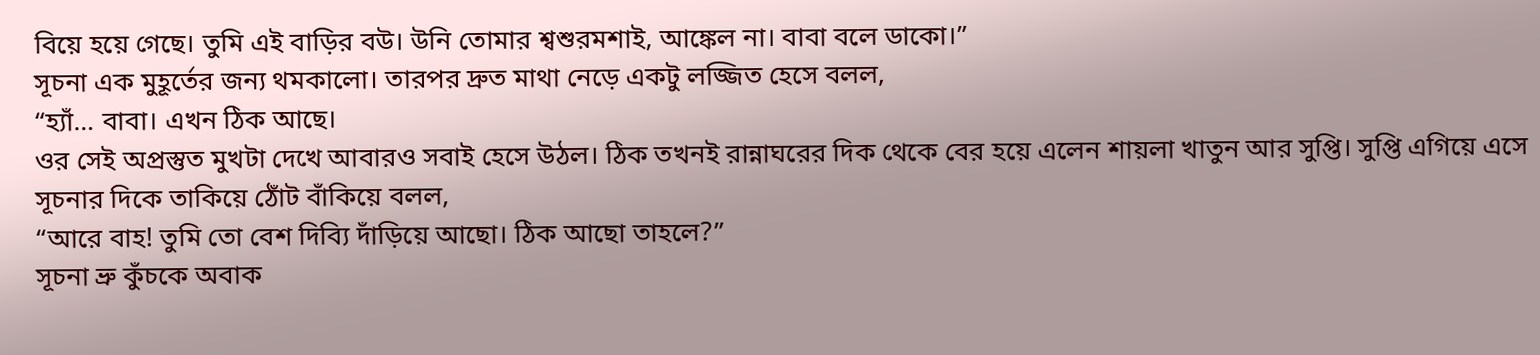বিয়ে হয়ে গেছে। তুমি এই বাড়ির বউ। উনি তোমার শ্বশুরমশাই, আঙ্কেল না। বাবা বলে ডাকো।”
সূচনা এক মুহূর্তের জন্য থমকালো। তারপর দ্রুত মাথা নেড়ে একটু লজ্জিত হেসে বলল,
“হ্যাঁ… বাবা। এখন ঠিক আছে।
ওর সেই অপ্রস্তুত মুখটা দেখে আবারও সবাই হেসে উঠল। ঠিক তখনই রান্নাঘরের দিক থেকে বের হয়ে এলেন শায়লা খাতুন আর সুপ্তি। সুপ্তি এগিয়ে এসে সূচনার দিকে তাকিয়ে ঠোঁট বাঁকিয়ে বলল,
“আরে বাহ! তুমি তো বেশ দিব্যি দাঁড়িয়ে আছো। ঠিক আছো তাহলে?”
সূচনা ভ্রু কুঁচকে অবাক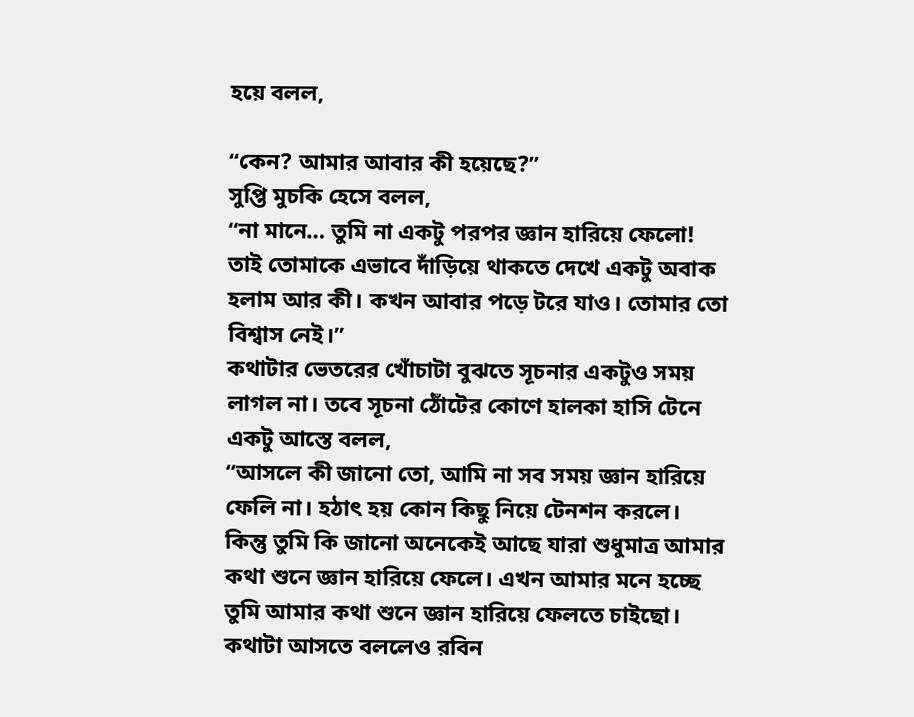হয়ে বলল,

“কেন? আমার আবার কী হয়েছে?”
সুপ্তি মুচকি হেসে বলল,
“না মানে… তুমি না একটু পরপর জ্ঞান হারিয়ে ফেলো! তাই তোমাকে এভাবে দাঁড়িয়ে থাকতে দেখে একটু অবাক হলাম আর কী। কখন আবার পড়ে টরে যাও। তোমার তো বিশ্বাস নেই।”
কথাটার ভেতরের খোঁচাটা বুঝতে সূচনার একটুও সময় লাগল না। তবে সূচনা ঠোঁটের কোণে হালকা হাসি টেনে একটু আস্তে বলল,
“আসলে কী জানো তো, আমি না সব সময় জ্ঞান হারিয়ে ফেলি না। হঠাৎ হয় কোন কিছু নিয়ে টেনশন করলে। কিন্তু তুমি কি জানো অনেকেই আছে যারা শুধুমাত্র আমার কথা শুনে জ্ঞান হারিয়ে ফেলে। এখন আমার মনে হচ্ছে তুমি আমার কথা শুনে জ্ঞান হারিয়ে ফেলতে চাইছো।
কথাটা আসতে বললেও রবিন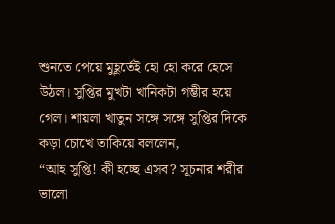শুনতে পেয়ে মুহূর্তেই হো হো করে হেসে উঠল। সুপ্তির মুখটা খানিকটা গম্ভীর হয়ে গেল। শায়লা খাতুন সঙ্গে সঙ্গে সুপ্তির দিকে কড়া চোখে তাকিয়ে বললেন,
“আহ সুপ্তি! কী হচ্ছে এসব? সূচনার শরীর ভালো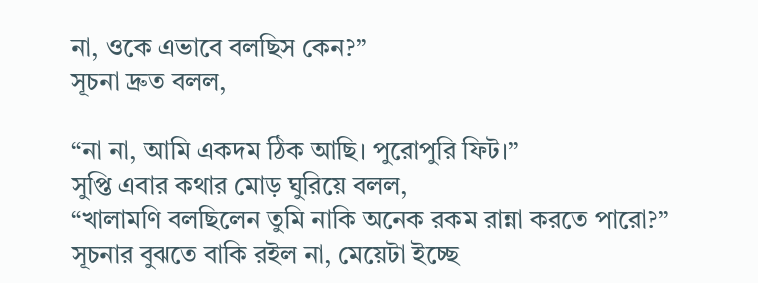না, ওকে এভাবে বলছিস কেন?”
সূচনা দ্রুত বলল,

“না না, আমি একদম ঠিক আছি। পুরোপুরি ফিট।”
সুপ্তি এবার কথার মোড় ঘুরিয়ে বলল,
“খালামণি বলছিলেন তুমি নাকি অনেক রকম রান্না করতে পারো?”
সূচনার বুঝতে বাকি রইল না, মেয়েটা ইচ্ছে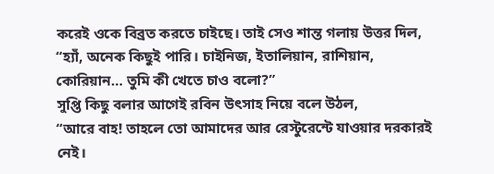করেই ওকে বিব্রত করতে চাইছে। তাই সেও শান্ত গলায় উত্তর দিল,
“হ্যাঁ, অনেক কিছুই পারি। চাইনিজ, ইতালিয়ান, রাশিয়ান, কোরিয়ান… তুমি কী খেতে চাও বলো?”
সুপ্তি কিছু বলার আগেই রবিন উৎসাহ নিয়ে বলে উঠল,
“আরে বাহ! তাহলে তো আমাদের আর রেস্টুরেন্টে যাওয়ার দরকারই নেই।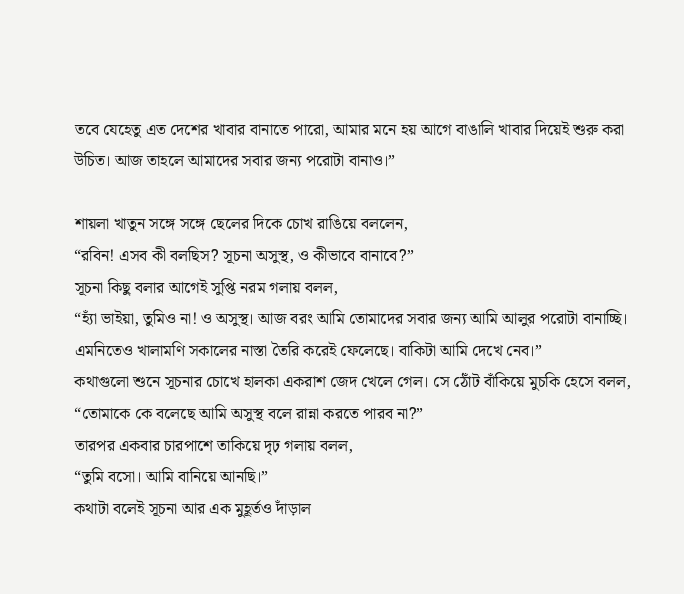তবে যেহেতু এত দেশের খাবার বানাতে পারো, আমার মনে হয় আগে বাঙালি খাবার দিয়েই শুরু করা উচিত। আজ তাহলে আমাদের সবার জন্য পরোটা বানাও।”

শায়লা খাতুন সঙ্গে সঙ্গে ছেলের দিকে চোখ রাঙিয়ে বললেন,
“রবিন! এসব কী বলছিস? সূচনা অসুস্থ, ও কীভাবে বানাবে?”
সূচনা কিছু বলার আগেই সুপ্তি নরম গলায় বলল,
“হ্যাঁ ভাইয়া, তুমিও না! ও অসুস্থ। আজ বরং আমি তোমাদের সবার জন্য আমি আলুর পরোটা বানাচ্ছি। এমনিতেও খালামণি সকালের নাস্তা তৈরি করেই ফেলেছে। বাকিটা আমি দেখে নেব।”
কথাগুলো শুনে সূচনার চোখে হালকা একরাশ জেদ খেলে গেল। সে ঠোঁট বাঁকিয়ে মুচকি হেসে বলল,
“তোমাকে কে বলেছে আমি অসুস্থ বলে রান্না করতে পারব না?”
তারপর একবার চারপাশে তাকিয়ে দৃঢ় গলায় বলল,
“তুমি বসো। আমি বানিয়ে আনছি।”
কথাটা বলেই সূচনা আর এক মুহূর্তও দাঁড়াল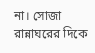না। সোজা রান্নাঘরের দিকে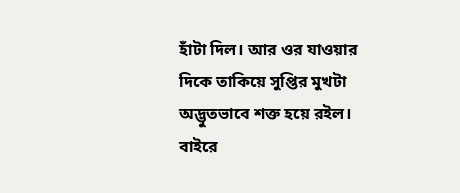হাঁটা দিল। আর ওর যাওয়ার দিকে তাকিয়ে সুপ্তির মুখটা অদ্ভুতভাবে শক্ত হয়ে রইল।
বাইরে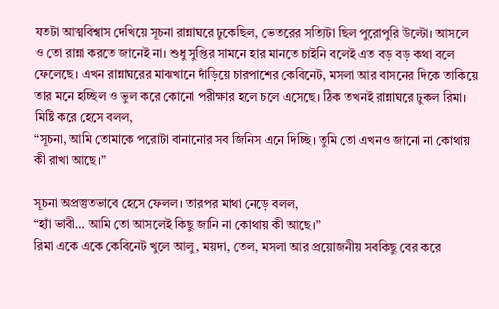যতটা আত্মবিশ্বাস দেখিয়ে সূচনা রান্নাঘরে ঢুকেছিল, ভেতরের সত্যিটা ছিল পুরোপুরি উল্টো। আসলে ও তো রান্না করতে জানেই না। শুধু সুপ্তির সামনে হার মানতে চাইনি বলেই এত বড় বড় কথা বলে ফেলেছে। এখন রান্নাঘরের মাঝখানে দাঁড়িয়ে চারপাশের কেবিনেট, মসলা আর বাসনের দিকে তাকিয়ে তার মনে হচ্ছিল ও ভুল করে কোনো পরীক্ষার হলে চলে এসেছে। ঠিক তখনই রান্নাঘরে ঢুকল রিমা। মিষ্টি করে হেসে বলল,
“সূচনা, আমি তোমাকে পরোটা বানানোর সব জিনিস এনে দিচ্ছি। তুমি তো এখনও জানো না কোথায় কী রাখা আছে।”

সূচনা অপ্রস্তুতভাবে হেসে ফেলল। তারপর মাথা নেড়ে বলল,
“হ্যাঁ ভাবী… আমি তো আসলেই কিছু জানি না কোথায় কী আছে।”
রিমা একে একে কেবিনেট খুলে আলু, ময়দা, তেল, মসলা আর প্রয়োজনীয় সবকিছু বের করে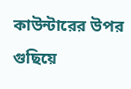কাউন্টারের উপর গুছিয়ে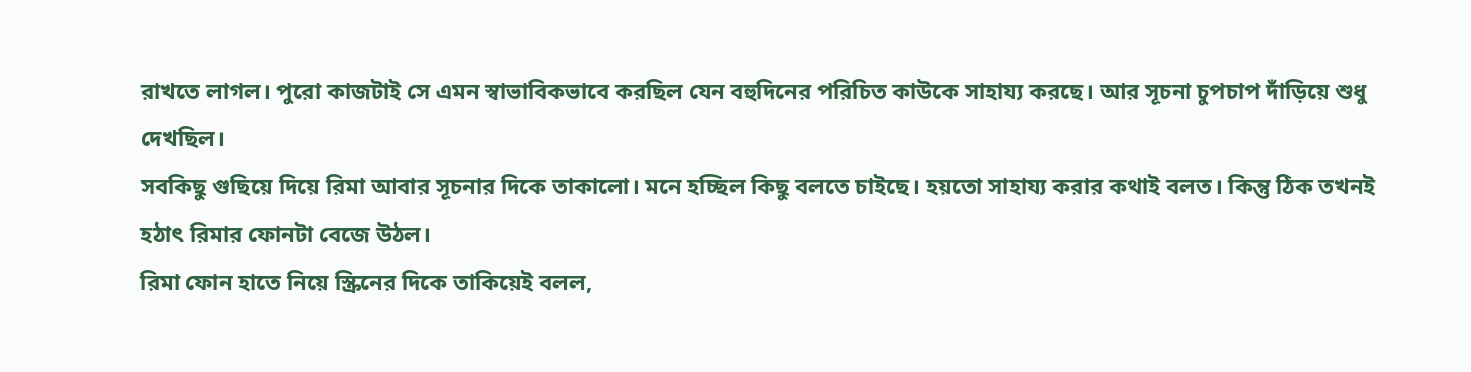রাখতে লাগল। পুরো কাজটাই সে এমন স্বাভাবিকভাবে করছিল যেন বহুদিনের পরিচিত কাউকে সাহায্য করছে। আর সূচনা চুপচাপ দাঁড়িয়ে শুধু দেখছিল।
সবকিছু গুছিয়ে দিয়ে রিমা আবার সূচনার দিকে তাকালো। মনে হচ্ছিল কিছু বলতে চাইছে। হয়তো সাহায্য করার কথাই বলত। কিন্তু ঠিক তখনই হঠাৎ রিমার ফোনটা বেজে উঠল।
রিমা ফোন হাতে নিয়ে স্ক্রিনের দিকে তাকিয়েই বলল,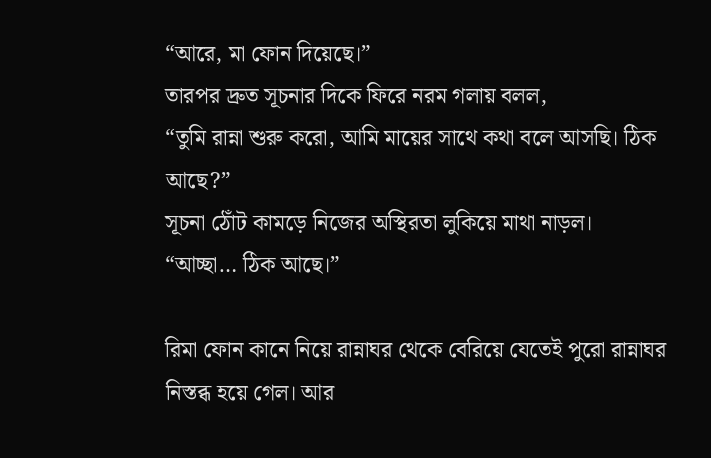“আরে, মা ফোন দিয়েছে।”
তারপর দ্রুত সূচনার দিকে ফিরে নরম গলায় বলল,
“তুমি রান্না শুরু করো, আমি মায়ের সাথে কথা বলে আসছি। ঠিক আছে?”
সূচনা ঠোঁট কামড়ে নিজের অস্থিরতা লুকিয়ে মাথা নাড়ল।
“আচ্ছা… ঠিক আছে।”

রিমা ফোন কানে নিয়ে রান্নাঘর থেকে বেরিয়ে যেতেই পুরো রান্নাঘর নিস্তব্ধ হয়ে গেল। আর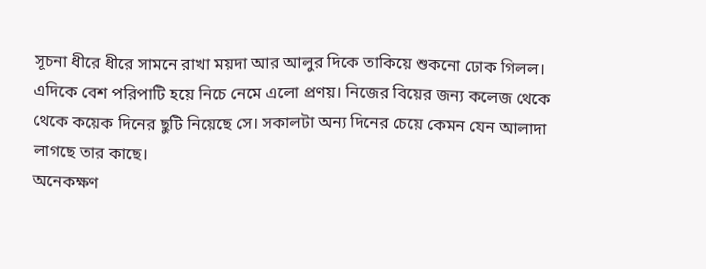সূচনা ধীরে ধীরে সামনে রাখা ময়দা আর আলুর দিকে তাকিয়ে শুকনো ঢোক গিলল।
এদিকে বেশ পরিপাটি হয়ে নিচে নেমে এলো প্রণয়। নিজের বিয়ের জন্য কলেজ থেকে থেকে কয়েক দিনের ছুটি নিয়েছে সে। সকালটা অন্য দিনের চেয়ে কেমন যেন আলাদা লাগছে তার কাছে।
অনেকক্ষণ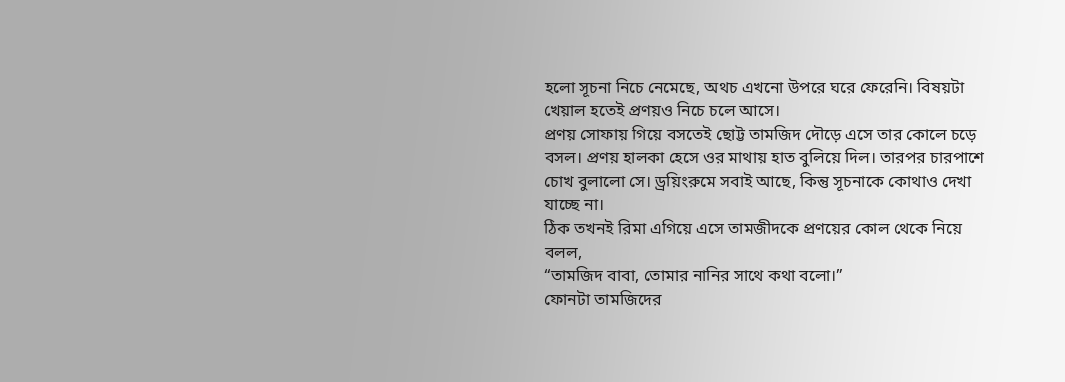হলো সূচনা নিচে নেমেছে, অথচ এখনো উপরে ঘরে ফেরেনি। বিষয়টা খেয়াল হতেই প্রণয়ও নিচে চলে আসে।
প্রণয় সোফায় গিয়ে বসতেই ছোট্ট তামজিদ দৌড়ে এসে তার কোলে চড়ে বসল। প্রণয় হালকা হেসে ওর মাথায় হাত বুলিয়ে দিল। তারপর চারপাশে চোখ বুলালো সে। ড্রয়িংরুমে সবাই আছে, কিন্তু সূচনাকে কোথাও দেখা যাচ্ছে না।
ঠিক তখনই রিমা এগিয়ে এসে তামজীদকে প্রণয়ের কোল থেকে নিয়ে বলল,
“তামজিদ বাবা, তোমার নানির সাথে কথা বলো।”
ফোনটা তামজিদের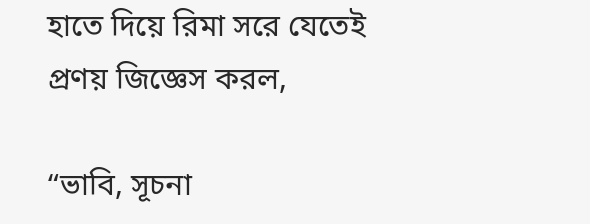হাতে দিয়ে রিমা সরে যেতেই প্রণয় জিজ্ঞেস করল,

“ভাবি, সূচনা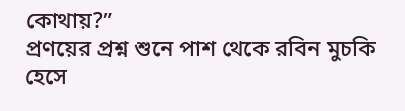কোথায়?”
প্রণয়ের প্রশ্ন শুনে পাশ থেকে রবিন মুচকি হেসে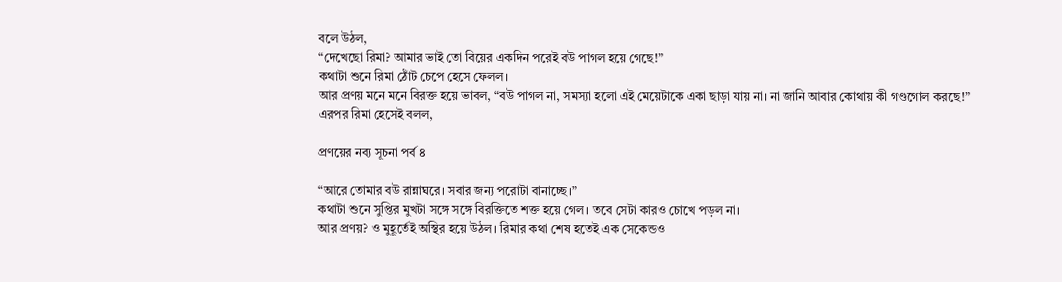বলে উঠল,
“দেখেছো রিমা? আমার ভাই তো বিয়ের একদিন পরেই বউ পাগল হয়ে গেছে!”
কথাটা শুনে রিমা ঠোঁট চেপে হেসে ফেলল।
আর প্রণয় মনে মনে বিরক্ত হয়ে ভাবল, “বউ পাগল না, সমস্যা হলো এই মেয়েটাকে একা ছাড়া যায় না। না জানি আবার কোথায় কী গণ্ডগোল করছে!”
এরপর রিমা হেসেই বলল,

প্রণয়ের নব্য সূচনা পর্ব ৪

“আরে তোমার বউ রান্নাঘরে। সবার জন্য পরোটা বানাচ্ছে।”
কথাটা শুনে সুপ্তির মুখটা সঙ্গে সঙ্গে বিরক্তিতে শক্ত হয়ে গেল। তবে সেটা কারও চোখে পড়ল না।
আর প্রণয়? ও মুহূর্তেই অস্থির হয়ে উঠল। রিমার কথা শেষ হতেই এক সেকেন্ডও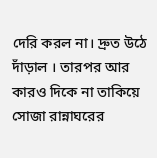দেরি করল না। দ্রুত উঠে দাঁড়াল । তারপর আর কারও দিকে না তাকিয়ে সোজা রান্নাঘরের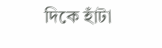দিকে হাঁটা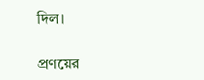দিল।

প্রণয়ের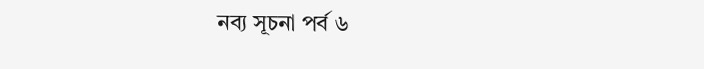নব্য সূচনা পর্ব ৬